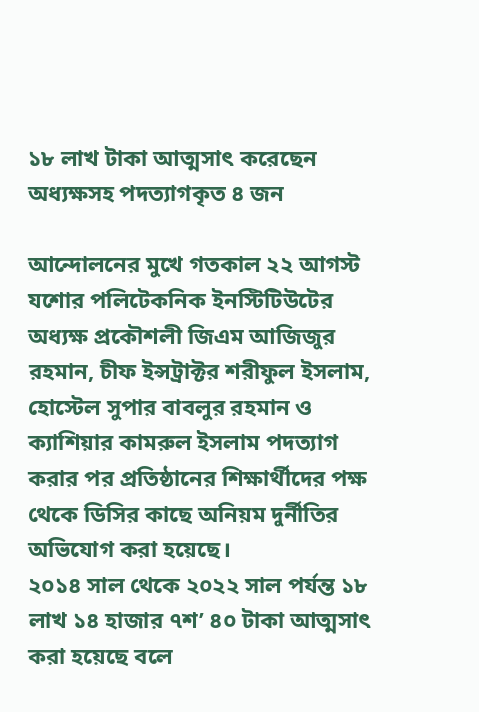১৮ লাখ টাকা আত্মসাৎ করেছেন অধ্যক্ষসহ পদত্যাগকৃত ৪ জন

আন্দোলনের মুখে গতকাল ২২ আগস্ট যশোর পলিটেকনিক ইনস্টিটিউটের অধ্যক্ষ প্রকৌশলী জিএম আজিজুর রহমান, চীফ ইন্সট্রাক্টর শরীফুল ইসলাম, হোস্টেল সুপার বাবলুর রহমান ও ক্যাশিয়ার কামরুল ইসলাম পদত্যাগ করার পর প্রতিষ্ঠানের শিক্ষার্থীদের পক্ষ থেকে ডিসির কাছে অনিয়ম দুর্নীতির অভিযোগ করা হয়েছে।
২০১৪ সাল থেকে ২০২২ সাল পর্যন্ত ১৮ লাখ ১৪ হাজার ৭শ’ ৪০ টাকা আত্মসাৎ করা হয়েছে বলে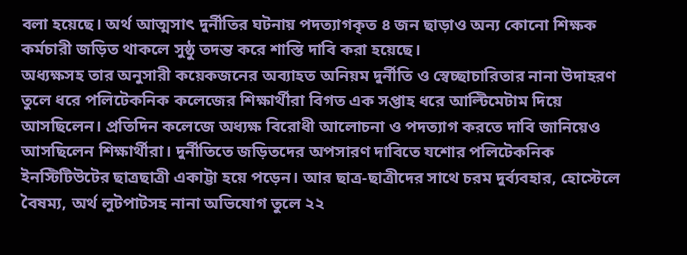বলা হয়েছে। অর্থ আত্মসাৎ দুর্নীতির ঘটনায় পদত্যাগকৃত ৪ জন ছাড়াও অন্য কোনো শিক্ষক কর্মচারী জড়িত থাকলে সুষ্ঠু তদন্ত করে শাস্তি দাবি করা হয়েছে।
অধ্যক্ষসহ তার অনুসারী কয়েকজনের অব্যাহত অনিয়ম দুর্নীতি ও স্বেচ্ছাচারিতার নানা উদাহরণ তুলে ধরে পলিটেকনিক কলেজের শিক্ষার্থীরা বিগত এক সপ্তাহ ধরে আল্টিমেটাম দিয়ে আসছিলেন। প্রতিদিন কলেজে অধ্যক্ষ বিরোধী আলোচনা ও পদত্যাগ করতে দাবি জানিয়েও আসছিলেন শিক্ষার্থীরা। দুর্নীতিতে জড়িতদের অপসারণ দাবিতে যশোর পলিটেকনিক ইনস্টিটিউটের ছাত্রছাত্রী একাট্টা হয়ে পড়েন। আর ছাত্র-ছাত্রীদের সাথে চরম দুর্ব্যবহার, হোস্টেলে বৈষম্য, অর্থ লুটপাটসহ নানা অভিযোগ তুলে ২২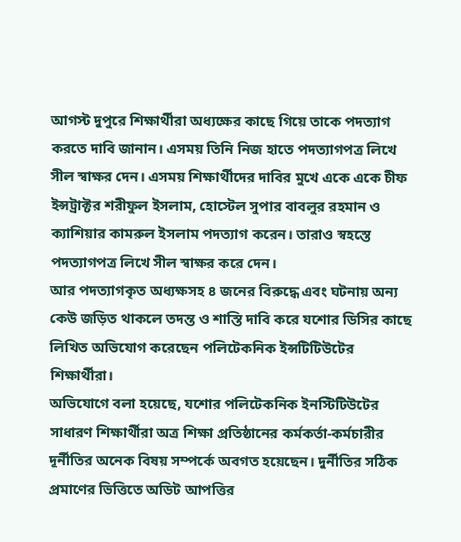আগস্ট দুপুরে শিক্ষার্থীরা অধ্যক্ষের কাছে গিয়ে তাকে পদত্যাগ করতে দাবি জানান। এসময় তিনি নিজ হাতে পদত্যাগপত্র লিখে সীল স্বাক্ষর দেন। এসময় শিক্ষার্থীদের দাবির মুখে একে একে চীফ ইন্সট্রাক্টর শরীফুল ইসলাম, হোস্টেল সুপার বাবলুর রহমান ও ক্যাশিয়ার কামরুল ইসলাম পদত্যাগ করেন। তারাও স্বহস্তে পদত্যাগপত্র লিখে সীল স্বাক্ষর করে দেন।
আর পদত্যাগকৃত অধ্যক্ষসহ ৪ জনের বিরুদ্ধে এবং ঘটনায় অন্য কেউ জড়িত থাকলে তদন্ত ও শাস্তি দাবি করে যশোর ডিসির কাছে লিখিত অভিযোগ করেছেন পলিটেকনিক ইন্সটিটিউটের শিক্ষার্থীরা।
অভিযোগে বলা হয়েছে, যশোর পলিটেকনিক ইনস্টিটিউটের সাধারণ শিক্ষার্থীরা অত্র শিক্ষা প্রতিষ্ঠানের কর্মকর্তা-কর্মচারীর দূর্নীতির অনেক বিষয় সম্পর্কে অবগত হয়েছেন। দুর্নীতির সঠিক প্রমাণের ভিত্তিতে অডিট আপত্তির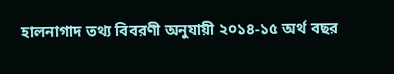হালনাগাদ তথ্য বিবরণী অনুযায়ী ২০১৪-১৫ অর্থ বছর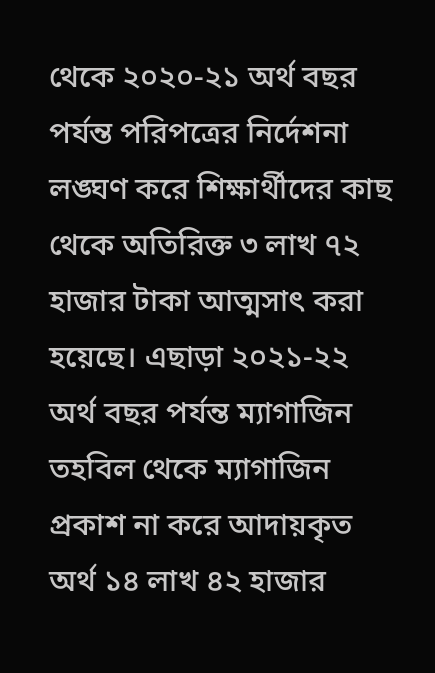থেকে ২০২০-২১ অর্থ বছর পর্যন্ত পরিপত্রের নির্দেশনা লঙ্ঘণ করে শিক্ষার্থীদের কাছ থেকে অতিরিক্ত ৩ লাখ ৭২ হাজার টাকা আত্মসাৎ করা হয়েছে। এছাড়া ২০২১-২২ অর্থ বছর পর্যন্ত ম্যাগাজিন তহবিল থেকে ম্যাগাজিন প্রকাশ না করে আদায়কৃত অর্থ ১৪ লাখ ৪২ হাজার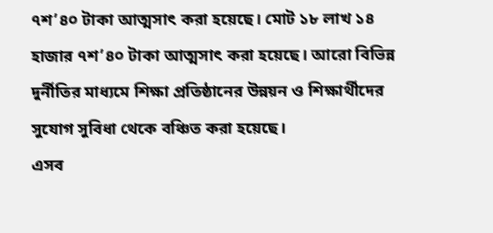৭শ’৪০ টাকা আত্মসাৎ করা হয়েছে। মোট ১৮ লাখ ১৪ হাজার ৭শ’৪০ টাকা আত্মসাৎ করা হয়েছে। আরো বিভিন্ন দুর্নীতির মাধ্যমে শিক্ষা প্রতিষ্ঠানের উন্নয়ন ও শিক্ষার্থীদের সুযোগ সুবিধা থেকে বঞ্চিত করা হয়েছে।
এসব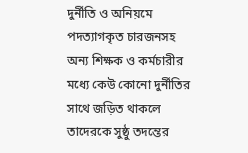দুর্নীতি ও অনিয়মে পদত্যাগকৃত চারজনসহ অন্য শিক্ষক ও কর্মচারীর মধ্যে কেউ কোনো দুর্নীতির সাথে জড়িত থাকলে তাদেরকে সুষ্ঠু তদন্তের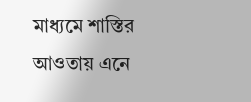মাধ্যমে শাস্তির আওতায় এনে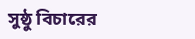সুষ্ঠু বিচারের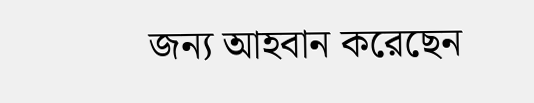জন্য আহবান করেছেন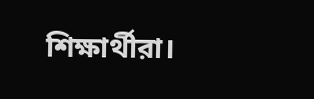শিক্ষার্থীরা।